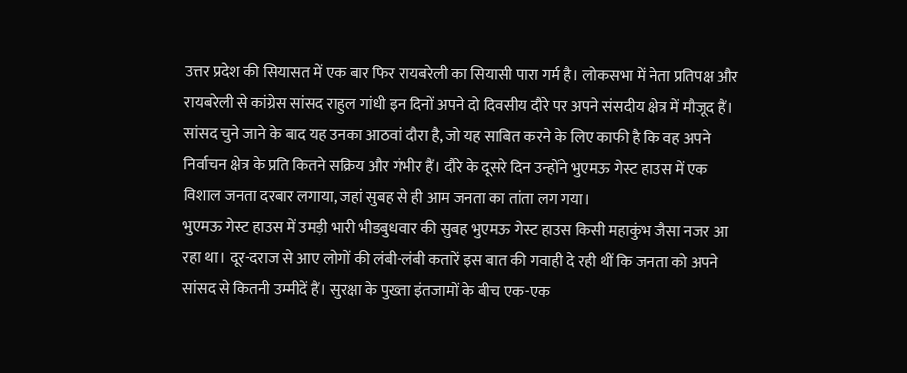उत्तर प्रदेश की सियासत में एक बार फिर रायबरेली का सियासी पारा गर्म है। लोकसभा में नेता प्रतिपक्ष और रायबरेली से कांग्रेस सांसद राहुल गांधी इन दिनों अपने दो दिवसीय दौरे पर अपने संसदीय क्षेत्र में मौजूद हैं। सांसद चुने जाने के बाद यह उनका आठवां दौरा है, जो यह साबित करने के लिए काफी है कि वह अपने निर्वाचन क्षेत्र के प्रति कितने सक्रिय और गंभीर हैं। दौरे के दूसरे दिन उन्होंने भुएमऊ गेस्ट हाउस में एक विशाल जनता दरबार लगाया, जहां सुबह से ही आम जनता का तांता लग गया।
भुएमऊ गेस्ट हाउस में उमड़ी भारी भीडबुधवार की सुबह भुएमऊ गेस्ट हाउस किसी महाकुंभ जैसा नजर आ रहा था। दूर-दराज से आए लोगों की लंबी-लंबी कतारें इस बात की गवाही दे रही थीं कि जनता को अपने सांसद से कितनी उम्मीदें हैं। सुरक्षा के पुख्ता इंतजामों के बीच एक-एक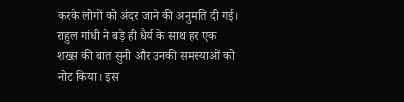करके लोगों को अंदर जाने की अनुमति दी गई। राहुल गांधी ने बड़े ही धैर्य के साथ हर एक शख्स की बात सुनी और उनकी समस्याओं को नोट किया। इस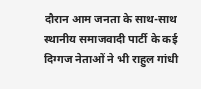दौरान आम जनता के साथ-साथ स्थानीय समाजवादी पार्टी के कई दिग्गज नेताओं ने भी राहुल गांधी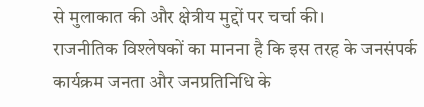से मुलाकात की और क्षेत्रीय मुद्दों पर चर्चा की।
राजनीतिक विश्लेषकों का मानना है कि इस तरह के जनसंपर्क कार्यक्रम जनता और जनप्रतिनिधि के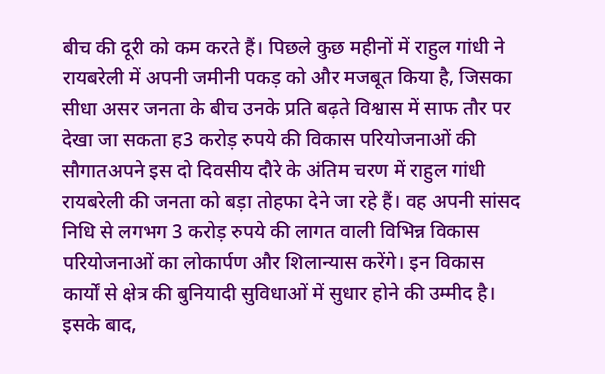बीच की दूरी को कम करते हैं। पिछले कुछ महीनों में राहुल गांधी ने रायबरेली में अपनी जमीनी पकड़ को और मजबूत किया है, जिसका सीधा असर जनता के बीच उनके प्रति बढ़ते विश्वास में साफ तौर पर देखा जा सकता ह3 करोड़ रुपये की विकास परियोजनाओं की सौगातअपने इस दो दिवसीय दौरे के अंतिम चरण में राहुल गांधी रायबरेली की जनता को बड़ा तोहफा देने जा रहे हैं। वह अपनी सांसद निधि से लगभग 3 करोड़ रुपये की लागत वाली विभिन्न विकास परियोजनाओं का लोकार्पण और शिलान्यास करेंगे। इन विकास कार्यों से क्षेत्र की बुनियादी सुविधाओं में सुधार होने की उम्मीद है।
इसके बाद,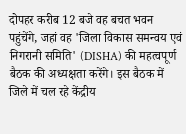दोपहर करीब 12 बजे वह बचत भवन पहुंचेंगे, जहां वह 'जिला विकास समन्वय एवं निगरानी समिति' (DISHA) की महत्वपूर्ण बैठक की अध्यक्षता करेंगे। इस बैठक में जिले में चल रहे केंद्रीय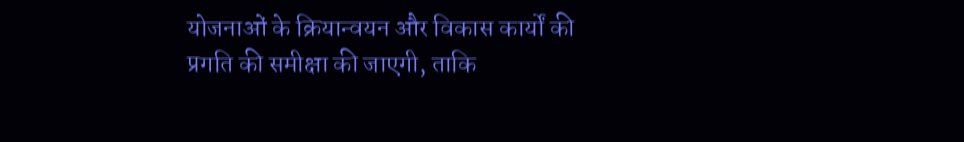योजनाओं के क्रियान्वयन और विकास कार्यों की प्रगति की समीक्षा की जाएगी, ताकि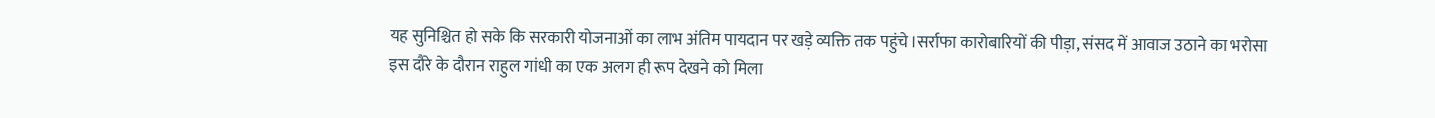यह सुनिश्चित हो सके कि सरकारी योजनाओं का लाभ अंतिम पायदान पर खड़े व्यक्ति तक पहुंचे।सर्राफा कारोबारियों की पीड़ा, संसद में आवाज उठाने का भरोसा
इस दौरे के दौरान राहुल गांधी का एक अलग ही रूप देखने को मिला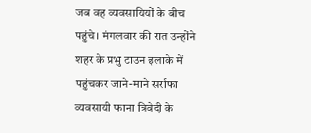जब वह व्यवसायियों के बीच पहुंचे। मंगलवार की रात उन्होंने शहर के प्रभु टाउन इलाके में पहुंचकर जाने-माने सर्राफा व्यवसायी फाना त्रिवेदी के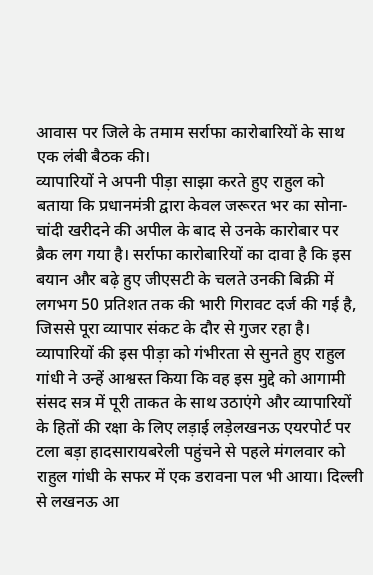आवास पर जिले के तमाम सर्राफा कारोबारियों के साथ एक लंबी बैठक की।
व्यापारियों ने अपनी पीड़ा साझा करते हुए राहुल को बताया कि प्रधानमंत्री द्वारा केवल जरूरत भर का सोना-चांदी खरीदने की अपील के बाद से उनके कारोबार पर ब्रैक लग गया है। सर्राफा कारोबारियों का दावा है कि इस बयान और बढ़े हुए जीएसटी के चलते उनकी बिक्री में लगभग 50 प्रतिशत तक की भारी गिरावट दर्ज की गई है, जिससे पूरा व्यापार संकट के दौर से गुजर रहा है। व्यापारियों की इस पीड़ा को गंभीरता से सुनते हुए राहुल गांधी ने उन्हें आश्वस्त किया कि वह इस मुद्दे को आगामी संसद सत्र में पूरी ताकत के साथ उठाएंगे और व्यापारियों के हितों की रक्षा के लिए लड़ाई लड़ेलखनऊ एयरपोर्ट पर टला बड़ा हादसारायबरेली पहुंचने से पहले मंगलवार को राहुल गांधी के सफर में एक डरावना पल भी आया। दिल्ली से लखनऊ आ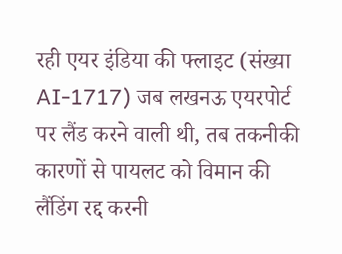रही एयर इंडिया की फ्लाइट (संख्या AI-1717) जब लखनऊ एयरपोर्ट पर लैंड करने वाली थी, तब तकनीकी कारणों से पायलट को विमान की लैंडिंग रद्द करनी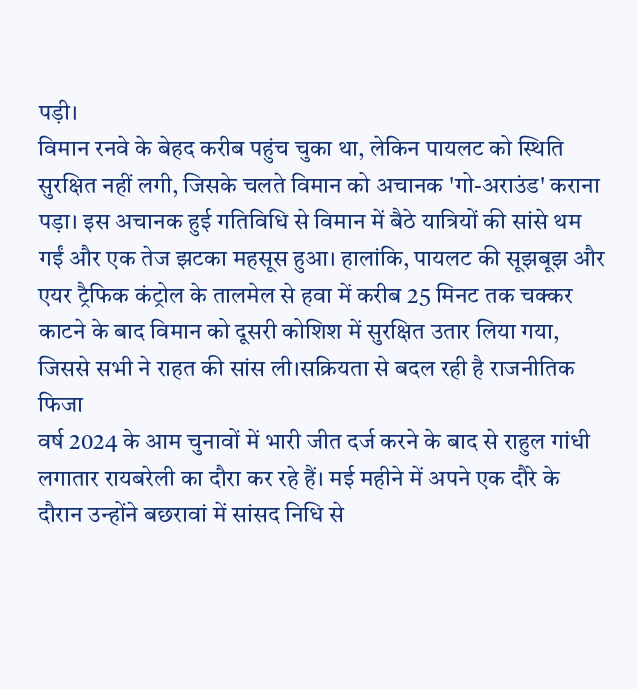पड़ी।
विमान रनवे के बेहद करीब पहुंच चुका था, लेकिन पायलट को स्थिति सुरक्षित नहीं लगी, जिसके चलते विमान को अचानक 'गो-अराउंड' कराना पड़ा। इस अचानक हुई गतिविधि से विमान में बैठे यात्रियों की सांसे थम गईं और एक तेज झटका महसूस हुआ। हालांकि, पायलट की सूझबूझ और एयर ट्रैफिक कंट्रोल के तालमेल से हवा में करीब 25 मिनट तक चक्कर काटने के बाद विमान को दूसरी कोशिश में सुरक्षित उतार लिया गया, जिससे सभी ने राहत की सांस ली।सक्रियता से बदल रही है राजनीतिक फिजा
वर्ष 2024 के आम चुनावों में भारी जीत दर्ज करने के बाद से राहुल गांधी लगातार रायबरेली का दौरा कर रहे हैं। मई महीने में अपने एक दौरे के दौरान उन्होंने बछरावां में सांसद निधि से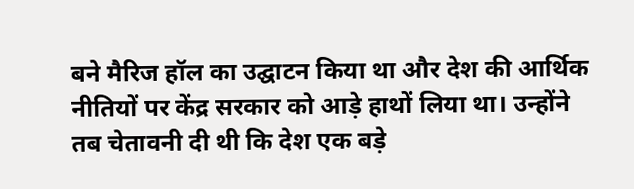बने मैरिज हॉल का उद्घाटन किया था और देश की आर्थिक नीतियों पर केंद्र सरकार को आड़े हाथों लिया था। उन्होंने तब चेतावनी दी थी कि देश एक बड़े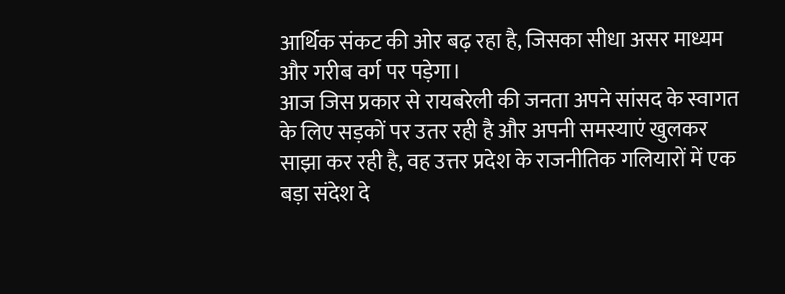आर्थिक संकट की ओर बढ़ रहा है, जिसका सीधा असर माध्यम और गरीब वर्ग पर पड़ेगा।
आज जिस प्रकार से रायबरेली की जनता अपने सांसद के स्वागत के लिए सड़कों पर उतर रही है और अपनी समस्याएं खुलकर साझा कर रही है, वह उत्तर प्रदेश के राजनीतिक गलियारों में एक बड़ा संदेश दे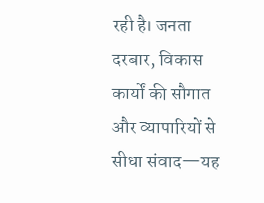रही है। जनता दरबार, विकास कार्यों की सौगात और व्यापारियों से सीधा संवाद—यह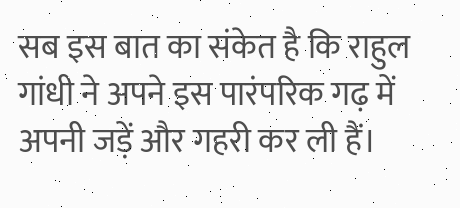सब इस बात का संकेत है कि राहुल गांधी ने अपने इस पारंपरिक गढ़ में अपनी जड़ें और गहरी कर ली हैं।